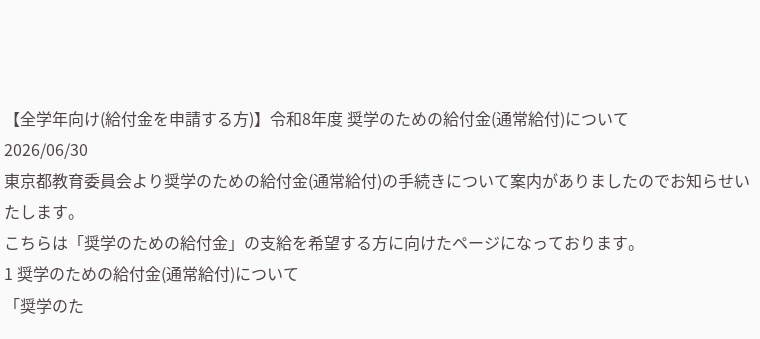【全学年向け(給付金を申請する方)】令和8年度 奨学のための給付金(通常給付)について
2026/06/30
東京都教育委員会より奨学のための給付金(通常給付)の手続きについて案内がありましたのでお知らせいたします。
こちらは「奨学のための給付金」の支給を希望する方に向けたページになっております。
1 奨学のための給付金(通常給付)について
「奨学のた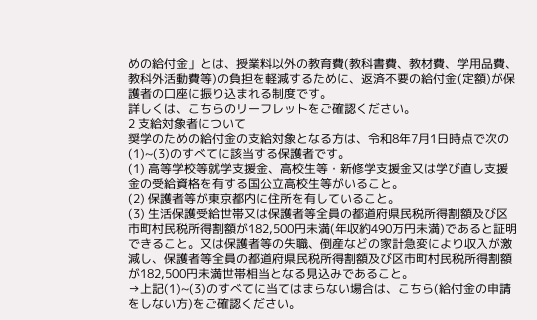めの給付金」とは、授業料以外の教育費(教科書費、教材費、学用品費、教科外活動費等)の負担を軽減するために、返済不要の給付金(定額)が保護者の口座に振り込まれる制度です。
詳しくは、こちらのリーフレットをご確認ください。
2 支給対象者について
奨学のための給付金の支給対象となる方は、令和8年7月1日時点で次の(1)~(3)のすべてに該当する保護者です。
(1) 高等学校等就学支援金、高校生等・新修学支援金又は学び直し支援金の受給資格を有する国公立高校生等がいること。
(2) 保護者等が東京都内に住所を有していること。
(3) 生活保護受給世帯又は保護者等全員の都道府県民税所得割額及び区市町村民税所得割額が182,500円未満(年収約490万円未満)であると証明できること。又は保護者等の失職、倒産などの家計急変により収入が激減し、保護者等全員の都道府県民税所得割額及び区市町村民税所得割額が182,500円未満世帯相当となる見込みであること。
→上記(1)~(3)のすべてに当てはまらない場合は、こちら(給付金の申請をしない方)をご確認ください。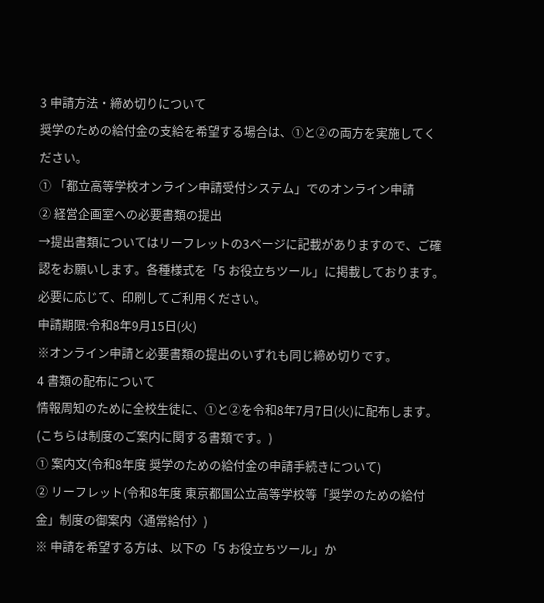3 申請方法・締め切りについて
奨学のための給付金の支給を希望する場合は、①と②の両方を実施してください。
① 「都立高等学校オンライン申請受付システム」でのオンライン申請
② 経営企画室への必要書類の提出
→提出書類についてはリーフレットの3ページに記載がありますので、ご確認をお願いします。各種様式を「5 お役立ちツール」に掲載しております。必要に応じて、印刷してご利用ください。
申請期限:令和8年9月15日(火)
※オンライン申請と必要書類の提出のいずれも同じ締め切りです。
4 書類の配布について
情報周知のために全校生徒に、①と②を令和8年7月7日(火)に配布します。(こちらは制度のご案内に関する書類です。)
① 案内文(令和8年度 奨学のための給付金の申請手続きについて)
② リーフレット(令和8年度 東京都国公立高等学校等「奨学のための給付金」制度の御案内〈通常給付〉)
※ 申請を希望する方は、以下の「5 お役立ちツール」か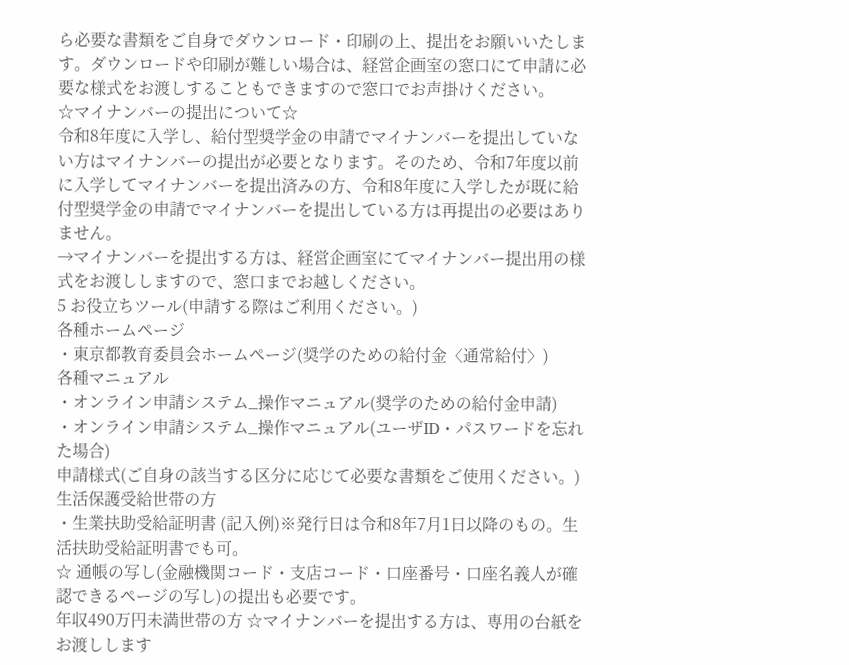ら必要な書類をご自身でダウンロード・印刷の上、提出をお願いいたします。ダウンロードや印刷が難しい場合は、経営企画室の窓口にて申請に必要な様式をお渡しすることもできますので窓口でお声掛けください。
☆マイナンバーの提出について☆
令和8年度に入学し、給付型奨学金の申請でマイナンバーを提出していない方はマイナンバーの提出が必要となります。そのため、令和7年度以前に入学してマイナンバーを提出済みの方、令和8年度に入学したが既に給付型奨学金の申請でマイナンバーを提出している方は再提出の必要はありません。
→マイナンバーを提出する方は、経営企画室にてマイナンバー提出用の様式をお渡ししますので、窓口までお越しください。
5 お役立ちツール(申請する際はご利用ください。)
各種ホームページ
・東京都教育委員会ホームページ(奨学のための給付金〈通常給付〉)
各種マニュアル
・オンライン申請システム_操作マニュアル(奨学のための給付金申請)
・オンライン申請システム_操作マニュアル(ユーザID・パスワードを忘れた場合)
申請様式(ご自身の該当する区分に応じて必要な書類をご使用ください。)
生活保護受給世帯の方
・生業扶助受給証明書 (記入例)※発行日は令和8年7月1日以降のもの。生活扶助受給証明書でも可。
☆ 通帳の写し(金融機関コード・支店コード・口座番号・口座名義人が確認できるページの写し)の提出も必要です。
年収490万円未満世帯の方 ☆マイナンバーを提出する方は、専用の台紙をお渡しします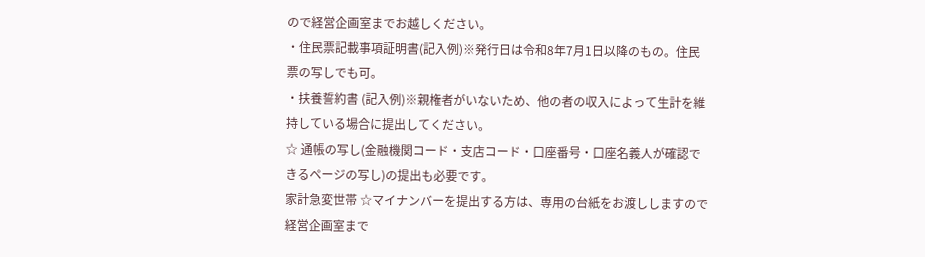ので経営企画室までお越しください。
・住民票記載事項証明書(記入例)※発行日は令和8年7月1日以降のもの。住民票の写しでも可。
・扶養誓約書 (記入例)※親権者がいないため、他の者の収入によって生計を維持している場合に提出してください。
☆ 通帳の写し(金融機関コード・支店コード・口座番号・口座名義人が確認できるページの写し)の提出も必要です。
家計急変世帯 ☆マイナンバーを提出する方は、専用の台紙をお渡ししますので経営企画室まで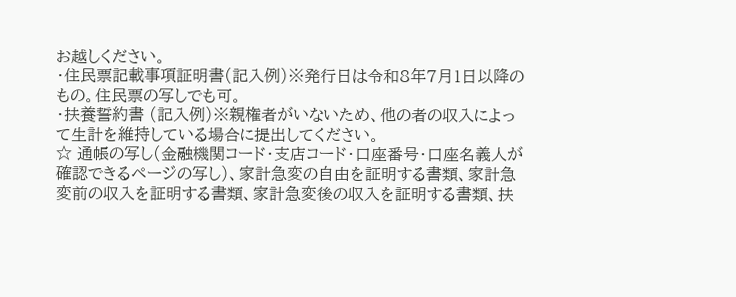お越しください。
・住民票記載事項証明書(記入例)※発行日は令和8年7月1日以降のもの。住民票の写しでも可。
・扶養誓約書 (記入例)※親権者がいないため、他の者の収入によって生計を維持している場合に提出してください。
☆ 通帳の写し(金融機関コード・支店コード・口座番号・口座名義人が確認できるページの写し)、家計急変の自由を証明する書類、家計急変前の収入を証明する書類、家計急変後の収入を証明する書類、扶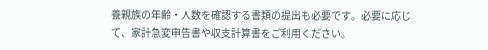養親族の年齢・人数を確認する書類の提出も必要です。必要に応じて、家計急変申告書や収支計算書をご利用ください。